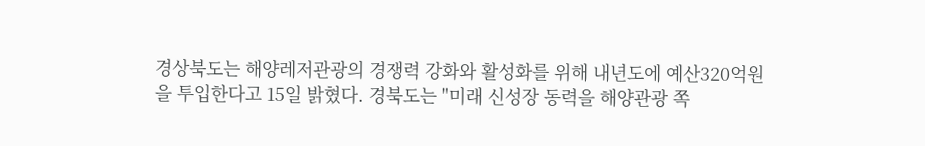경상북도는 해양레저관광의 경쟁력 강화와 활성화를 위해 내년도에 예산320억원을 투입한다고 15일 밝혔다. 경북도는 "미래 신성장 동력을 해양관광 쪽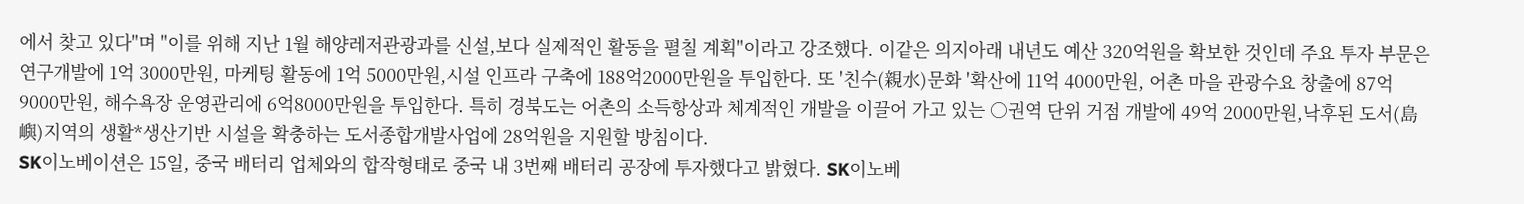에서 찾고 있다"며 "이를 위해 지난 1월 해양레저관광과를 신설,보다 실제적인 활동을 펼칠 계획"이라고 강조했다. 이같은 의지아래 내년도 예산 320억원을 확보한 것인데 주요 투자 부문은 연구개발에 1억 3000만원, 마케팅 활동에 1억 5000만원,시설 인프라 구축에 188억2000만원을 투입한다. 또 '친수(親水)문화 '확산에 11억 4000만원, 어촌 마을 관광수요 창출에 87억 9000만원, 해수욕장 운영관리에 6억8000만원을 투입한다. 특히 경북도는 어촌의 소득항상과 체계적인 개발을 이끌어 가고 있는 ○권역 단위 거점 개발에 49억 2000만원,낙후된 도서(島嶼)지역의 생활*생산기반 시설을 확충하는 도서종합개발사업에 28억원을 지원할 방침이다.
SK이노베이션은 15일, 중국 배터리 업체와의 합작형태로 중국 내 3번째 배터리 공장에 투자했다고 밝혔다. SK이노베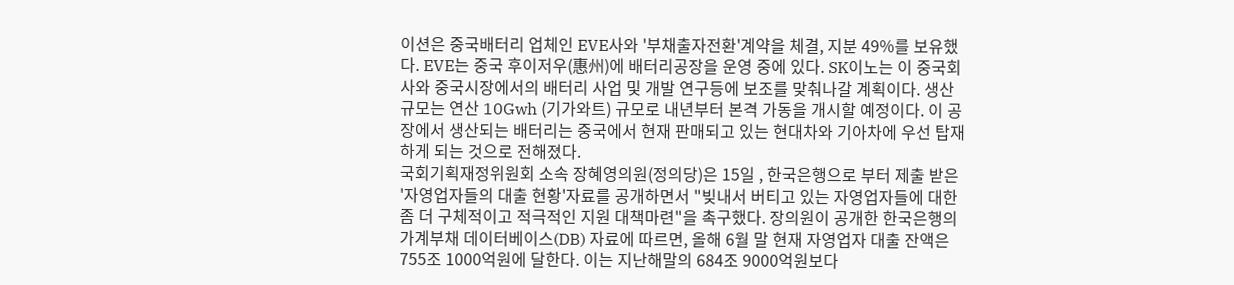이션은 중국배터리 업체인 EVE사와 '부채출자전환'계약을 체결, 지분 49%를 보유했다. EVE는 중국 후이저우(惠州)에 배터리공장을 운영 중에 있다. SK이노는 이 중국회사와 중국시장에서의 배터리 사업 및 개발 연구등에 보조를 맞춰나갈 계획이다. 생산규모는 연산 10Gwh (기가와트) 규모로 내년부터 본격 가동을 개시할 예정이다. 이 공장에서 생산되는 배터리는 중국에서 현재 판매되고 있는 현대차와 기아차에 우선 탑재하게 되는 것으로 전해졌다.
국회기획재정위원회 소속 장혜영의원(정의당)은 15일 , 한국은행으로 부터 제출 받은 '자영업자들의 대출 현황'자료를 공개하면서 "빚내서 버티고 있는 자영업자들에 대한 좀 더 구체적이고 적극적인 지원 대책마련"을 촉구했다. 장의원이 공개한 한국은행의 가계부채 데이터베이스(DB) 자료에 따르면, 올해 6월 말 현재 자영업자 대출 잔액은 755조 1000억원에 달한다. 이는 지난해말의 684조 9000억원보다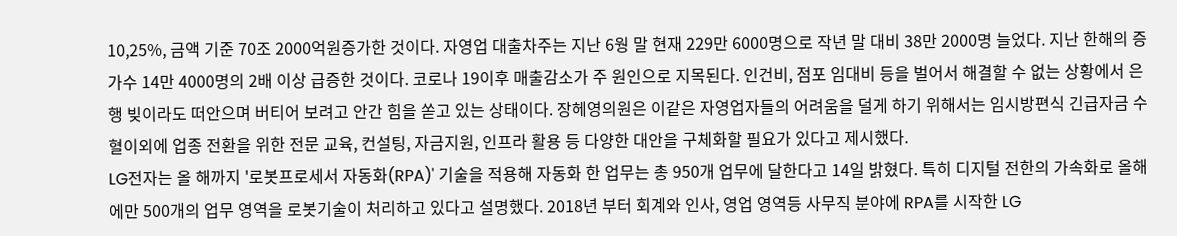10,25%, 금액 기준 70조 2000억원증가한 것이다. 자영업 대출차주는 지난 6웡 말 현재 229만 6000명으로 작년 말 대비 38만 2000명 늘었다. 지난 한해의 증가수 14만 4000명의 2배 이상 급증한 것이다. 코로나 19이후 매출감소가 주 원인으로 지목된다. 인건비, 점포 임대비 등을 벌어서 해결할 수 없는 상황에서 은행 빚이라도 떠안으며 버티어 보려고 안간 힘을 쏟고 있는 상태이다. 장헤영의원은 이같은 자영업자들의 어려움을 덜게 하기 위해서는 임시방편식 긴급자금 수혈이외에 업종 전환을 위한 전문 교육, 컨설팅, 자금지원, 인프라 활용 등 다양한 대안을 구체화할 필요가 있다고 제시했다.
LG전자는 올 해까지 '로봇프로세서 자동화(RPA)' 기술을 적용해 자동화 한 업무는 총 950개 업무에 달한다고 14일 밝혔다. 특히 디지털 전한의 가속화로 올해에만 500개의 업무 영역을 로봇기술이 처리하고 있다고 설명했다. 2018년 부터 회계와 인사, 영업 영역등 사무직 분야에 RPA를 시작한 LG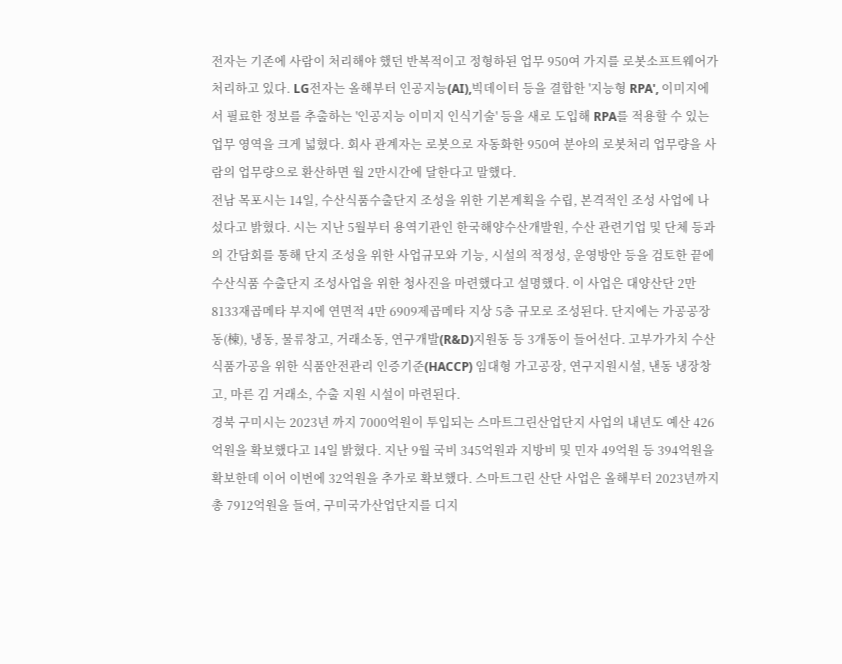전자는 기존에 사람이 처리해야 했던 반복적이고 정형하된 업무 950여 가지를 로봇소프트웨어가 처리하고 있다. LG전자는 올해부터 인공지능(AI),빅데이터 등을 결합한 '지능형 RPA', 이미지에서 필료한 정보를 추출하는 '인공지능 이미지 인식기술' 등을 새로 도입해 RPA를 적용할 수 있는 업무 영역을 크게 넓혔다. 회사 관계자는 로봇으로 자동화한 950여 분야의 로봇처리 업무량을 사람의 업무량으로 환산하면 월 2만시간에 달한다고 말했다.
전남 목포시는 14일, 수산식품수출단지 조성을 위한 기본계획을 수립, 본격적인 조성 사업에 나섰다고 밝혔다. 시는 지난 5월부터 용역기관인 한국해양수산개발원, 수산 관련기업 및 단체 등과의 간담회를 통해 단지 조성을 위한 사업규모와 기능, 시설의 적정성, 운영방안 등을 검토한 끝에 수산식품 수출단지 조성사업을 위한 청사진을 마련했다고 설명했다. 이 사업은 대양산단 2만 8133재곱메타 부지에 연면적 4만 6909제곱메타 지상 5층 규모로 조성된다. 단지에는 가공공장 동(棟), 냉동, 물류창고, 거래소동, 연구개발(R&D)지원동 등 3개동이 들어선다. 고부가가치 수산식품가공을 위한 식품안전관리 인증기준(HACCP) 임대형 가고공장, 연구지원시설, 낸동 냉장창고, 마른 김 거래소, 수출 지원 시설이 마련된다.
경북 구미시는 2023년 까지 7000억원이 투입되는 스마트그린산업단지 사업의 내년도 예산 426억원을 확보했다고 14일 밝혔다. 지난 9월 국비 345억원과 지방비 및 민자 49억원 등 394억원을 확보한데 이어 이번에 32억원을 추가로 확보했다. 스마트그린 산단 사업은 올해부터 2023년까지 총 7912억원을 들여, 구미국가산업단지를 디지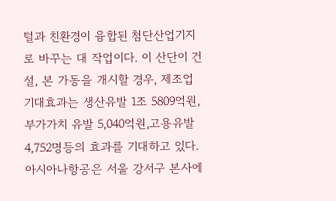털과 친환경이 융합된 첨단산업기지로 바꾸는 대 작업이다. 이 산단이 건설, 본 가동을 개시할 경우, 제조업 기대효과는 생산유발 1조 5809억원, 부가가치 유발 5,040억원,고용유발 4,752명등의 효과를 기대하고 있다.
아시아나항공은 서울 강서구 본사에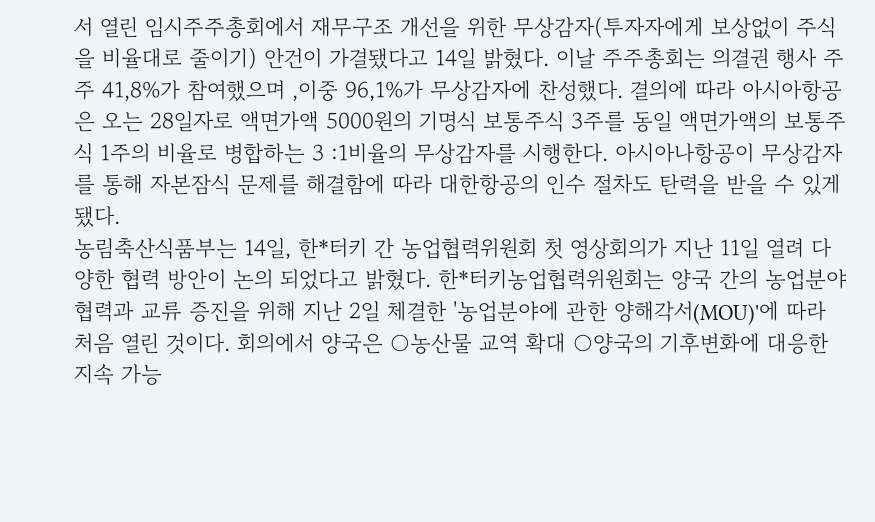서 열린 임시주주총회에서 재무구조 개선을 위한 무상감자(투자자에게 보상없이 주식을 비율대로 줄이기) 안건이 가결됐다고 14일 밝혔다. 이날 주주총회는 의결권 행사 주주 41,8%가 참여했으며 ,이중 96,1%가 무상감자에 찬성했다. 결의에 따라 아시아항공은 오는 28일자로 액면가액 5000원의 기명식 보통주식 3주를 동일 액면가액의 보통주식 1주의 비율로 병합하는 3 :1비율의 무상감자를 시행한다. 아시아나항공이 무상감자를 통해 자본잠식 문제를 해결함에 따라 대한항공의 인수 절차도 탄력을 받을 수 있게 됐다.
농림축산식품부는 14일, 한*터키 간 농업협력위원회 첫 영상회의가 지난 11일 열려 다양한 협력 방안이 논의 되었다고 밝혔다. 한*터키농업협력위원회는 양국 간의 농업분야 협력과 교류 증진을 위해 지난 2일 체결한 '농업분야에 관한 양해각서(MOU)'에 따라 처음 열린 것이다. 회의에서 양국은 ○농산물 교역 확대 ○양국의 기후변화에 대응한 지속 가능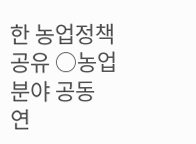한 농업정책 공유 ○농업분야 공동 연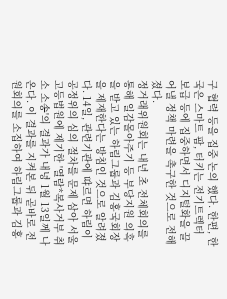구 협력 등을 집중 논의 했다. 한편, 한국은 스마트 팜, 터키는 전기트렉터 보급 등에 집중하면서 디지털화을 끌어낼 정책 마련을 촉구한 것으로 전해졌다.
정거래위원회는 내년 초 전체회의를 통해 일감몰아주기 등 부당지원 의혹을 받고 있는 하림그룹과 김홍국회장을 제재한다는 방침인 것으로 알려졌다. 14일, 관련기관에 땨르면 하림이 공정위의 심의 절차를 문제 삼아 서울 고등법원에 제기한 '열람*복사거부 취소 소송'의 결과가 내녕 1월 13일께 나온다. 이 결과를 지켜본 뒤 곧바로 전원회의를 소집하여 하림그룹과 김홍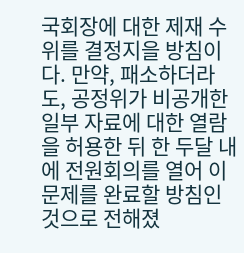국회장에 대한 제재 수위를 결정지을 방침이다. 만약, 패소하더라도, 공정위가 비공개한 일부 자료에 대한 열람을 허용한 뒤 한 두달 내에 전원회의를 열어 이 문제를 완료할 방침인 것으로 전해졌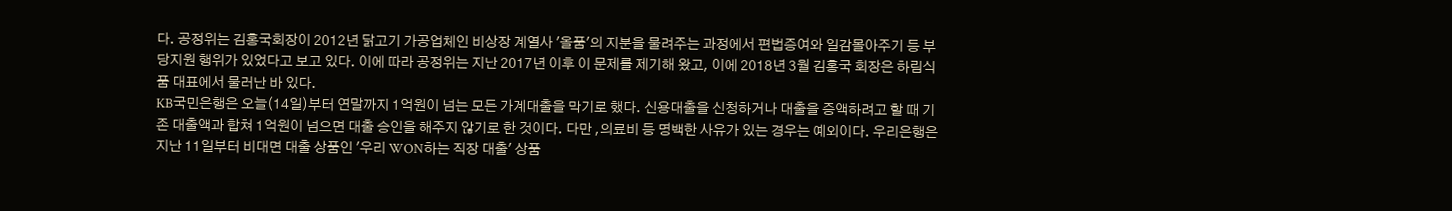다. 공정위는 김홍국회장이 2012년 닭고기 가공업체인 비상장 계열사 '올품'의 지분을 물려주는 과정에서 편법증여와 일감몰아주기 등 부당지원 행위가 있었다고 보고 있다. 이에 따라 공정위는 지난 2017년 이후 이 문제를 제기해 왔고, 이에 2018년 3월 김홍국 회장은 하림식품 대표에서 물러난 바 있다.
KB국민은행은 오늘(14일)부터 연말까지 1억원이 넘는 모든 가계대출을 막기로 했다. 신용대출을 신청하거나 대출을 증액하려고 할 때 기존 대출액과 합쳐 1억원이 넘으면 대출 승인을 해주지 않기로 한 것이다. 다만 ,의료비 등 명백한 사유가 있는 경우는 예외이다. 우리은행은 지난 11일부터 비대면 대출 상품인 '우리 WON하는 직장 대출' 상품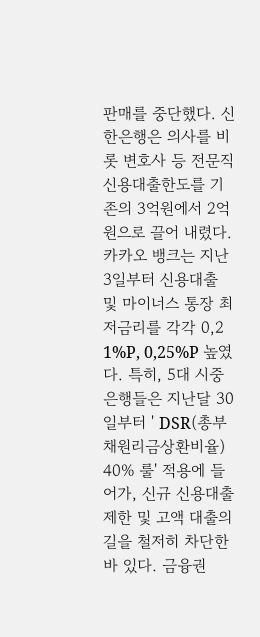판매를 중단했다. 신한은행은 의사를 비롯 변호사 등 전문직 신용대출한도를 기존의 3억원에서 2억원으로 끌어 내렸다. 카카오 뱅크는 지난 3일부터 신용대출 및 마이너스 통장 최저금리를 각각 0,2 1%P, 0,25%P 높였다. 특히, 5대 시중은행들은 지난달 30일부터 ' DSR(총부채원리금상환비율) 40% 룰' 적용에 들어가, 신규 신용대출 제한 및 고액 대출의 길을 철저히 차단한 바 있다. 금융권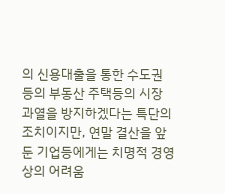의 신용대출을 통한 수도권 등의 부동산 주택등의 시장 과열을 방지하겠다는 특단의 조치이지만, 연말 결산을 앞둔 기업등에게는 치명적 경영상의 어려움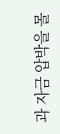과 자금 압박을 몰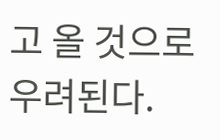고 올 것으로 우려된다.